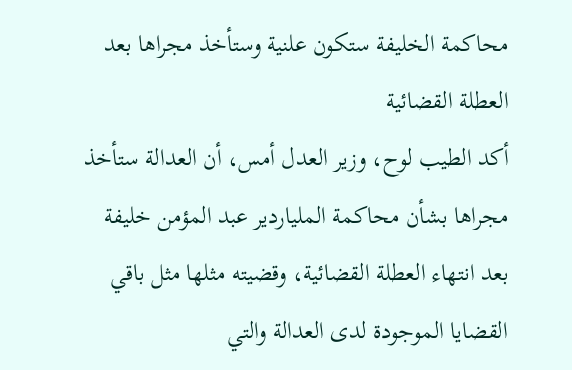محاكمة الخليفة ستكون علنية وستأخذ مجراها بعد العطلة القضائية
أكد الطيب لوح، وزير العدل أمس، أن العدالة ستأخذ مجراها بشأن محاكمة الملياردير عبد المؤمن خليفة بعد انتهاء العطلة القضائية، وقضيته مثلها مثل باقي القضايا الموجودة لدى العدالة والتي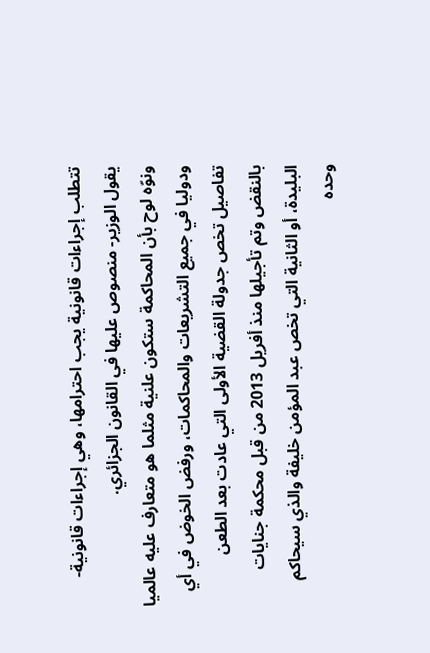تتطلب إجراءات قانونية يجب احترامها، وهي إجراءات قانونية- يقول الوزير- منصوص عليها في القانون الجزائري.
ونوّه لوح بأن المحاكمة ستكون علنية مثلما هو متعارف عليه عالميا ودوليا في جميع التشريعات والمحاكمات، ورفض الخوض في أي تفاصيل تخص جدولة القضية الأولى التي عادت بعد الطعن بالنقض وتم تأجيلها منذ أفريل 2013 من قبل محكمة جنايات البليدة، أو الثانية التي تخص عبد المؤمن خليفة والذي سيحاكم وحده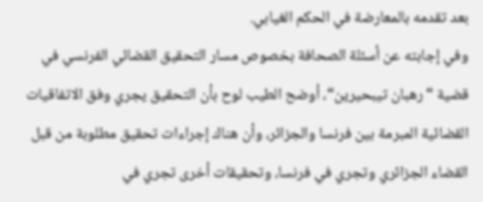بعد تقدمه بالمعارضة في الحكم الغيابي.
وفي إجابته عن أسئلة الصحافة بخصوص مسار التحقيق القضائي الفرنسي في قضية “رهبان تيبحيرين“، أوضح الطيب لوح بأن التحقيق يجري وفق الاتفاقيات القضائية المبرمة بين فرنسا والجزائر، وأن هناك إجراءات تحقيق مطلوبة من قبل القضاء الجزائري وتجري في فرنسا، وتحقيقات أخرى تجري في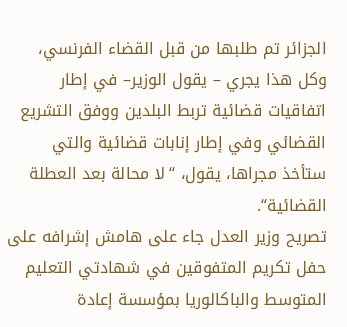الجزائر تم طلبها من قبل القضاء الفرنسي، وكل هذا يجري – يقول الوزير– في إطار اتفاقيات قضائية تربط البلدين ووفق التشريع القضائي وفي إطار إنابات قضائية والتي ستأخذ مجراها، يقول، “لا محالة بعد العطلة القضائية“.
تصريح وزير العدل جاء على هامش إشرافه على حفل تكريم المتفوقين في شهادتي التعليم المتوسط والباكالوريا بمؤسسة إعادة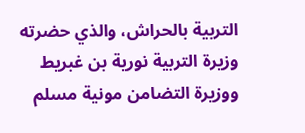التربية بالحراش، والذي حضرته وزيرة التربية نورية بن غبريط ووزيرة التضامن مونية مسلم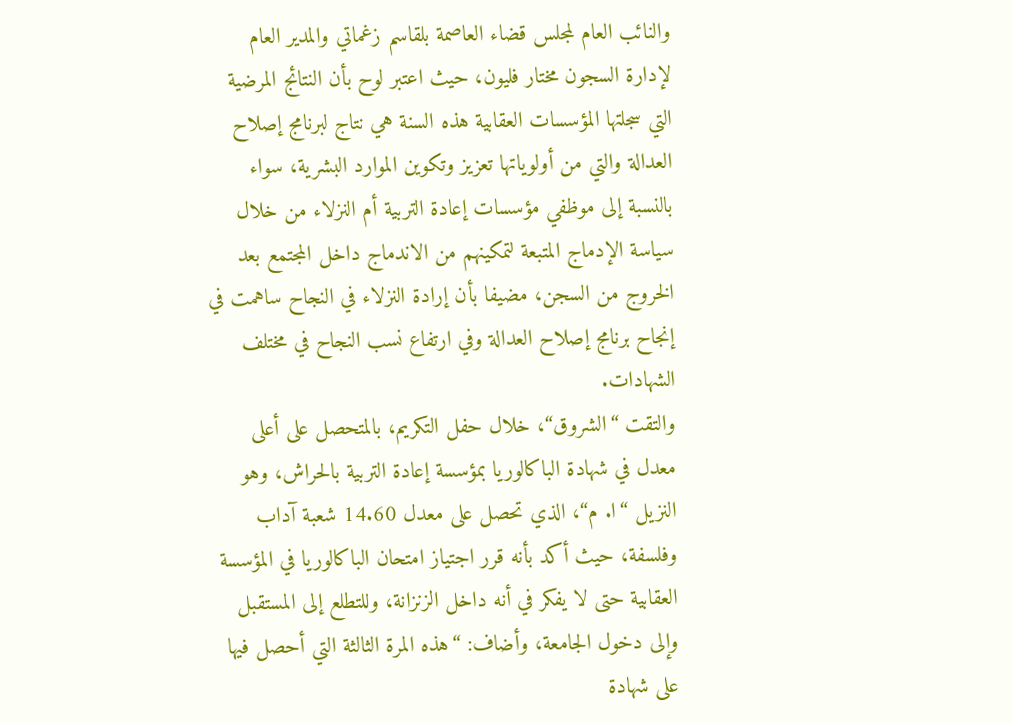والنائب العام لمجلس قضاء العاصمة بلقاسم زغماتي والمدير العام لإدارة السجون مختار فليون، حيث اعتبر لوح بأن النتائج المرضية التي سجلتها المؤسسات العقابية هذه السنة هي نتاج لبرنامج إصلاح العدالة والتي من أولوياتها تعزيز وتكوين الموارد البشرية، سواء بالنسبة إلى موظفي مؤسسات إعادة التربية أم النزلاء من خلال سياسة الإدماج المتبعة لتمكينهم من الاندماج داخل المجتمع بعد الخروج من السجن، مضيفا بأن إرادة النزلاء في النجاح ساهمت في إنجاح برنامج إصلاح العدالة وفي ارتفاع نسب النجاح في مختلف الشهادات.
والتقت “الشروق“، خلال حفل التكريم، بالمتحصل على أعلى معدل في شهادة الباكالوريا بمؤسسة إعادة التربية بالحراش، وهو النزيل “ا. م“، الذي تحصل على معدل 14.60 شعبة آداب وفلسفة، حيث أكد بأنه قرر اجتياز امتحان الباكالوريا في المؤسسة العقابية حتى لا يفكر في أنه داخل الزنزانة، وللتطلع إلى المستقبل وإلى دخول الجامعة، وأضاف: “هذه المرة الثالثة التي أحصل فيها على شهادة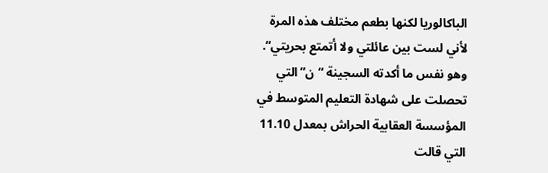الباكالوريا لكنها بطعم مختلف هذه المرة لأني لست بين عائلتي ولا أتمتع بحريتي“.
وهو نفس ما أكدته السجينة “ن” التي تحصلت على شهادة التعليم المتوسط في المؤسسة العقابية الحراش بمعدل 11.10 التي قالت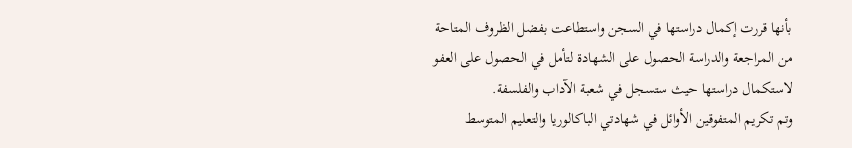بأنها قررت إكمال دراستها في السجن واستطاعت بفضل الظروف المتاحة من المراجعة والدراسة الحصول على الشهادة لتأمل في الحصول على العفو لاستكمال دراستها حيث ستسجل في شعبة الآداب والفلسفة.
وتم تكريم المتفوقين الأوائل في شهادتي الباكالوريا والتعليم المتوسط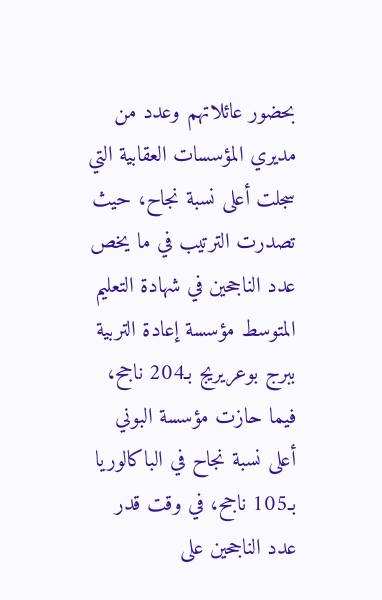بحضور عائلاتهم وعدد من مديري المؤسسات العقابية التي سجلت أعلى نسبة نجاح، حيث تصدرت الترتيب في ما يخص عدد الناجحين في شهادة التعليم المتوسط مؤسسة إعادة التربية ببرج بوعريريج بـ204 ناجح، فيما حازت مؤسسة البوني أعلى نسبة نجاح في الباكالوريا بـ105 ناجح، في وقت قدر عدد الناجحين على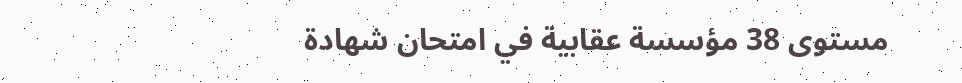مستوى 38 مؤسسة عقابية في امتحان شهادة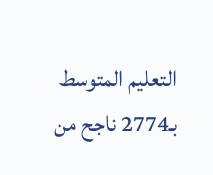التعليم المتوسط بـ2774 ناجح من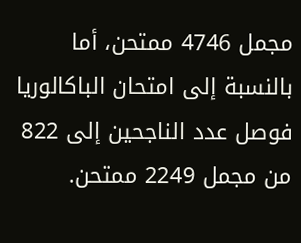مجمل 4746 ممتحن، أما بالنسبة إلى امتحان الباكالوريا فوصل عدد الناجحين إلى 822 من مجمل 2249 ممتحن.